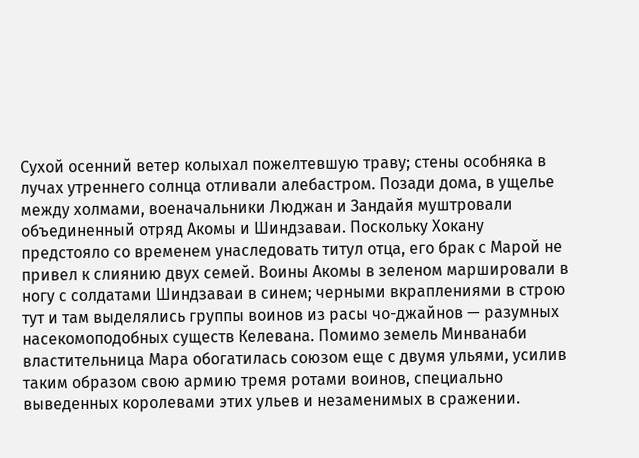Сухой осенний ветер колыхал пожелтевшую траву; стены особняка в лучах утреннего солнца отливали алебастром. Позади дома, в ущелье между холмами, военачальники Люджан и Зандайя муштровали объединенный отряд Акомы и Шиндзаваи. Поскольку Хокану предстояло со временем унаследовать титул отца, его брак с Марой не привел к слиянию двух семей. Воины Акомы в зеленом маршировали в ногу с солдатами Шиндзаваи в синем; черными вкраплениями в строю тут и там выделялись группы воинов из расы чо-джайнов — разумных насекомоподобных существ Келевана. Помимо земель Минванаби властительница Мара обогатилась союзом еще с двумя ульями, усилив таким образом свою армию тремя ротами воинов, специально выведенных королевами этих ульев и незаменимых в сражении.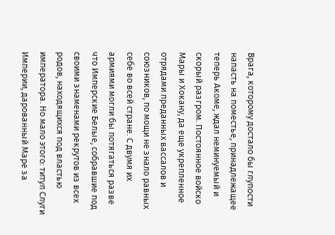Врага, которому достало бы глупости напасть на поместье, принадлежащее теперь Акоме, ждал неминуемый и скорый разгром. Постоянное войско Мары и Хокану, да еще укрепленное отрядами преданных вассалов и союзников, по мощи не знало равных себе во всей стране. С двумя их армиями могли бы потягаться разве что Имперские Белые, собравшие под своими знаменами рекрутов из всех родов, находящихся под властью императора. Но мало этого: титул Слуги Империи, дарованный Маре за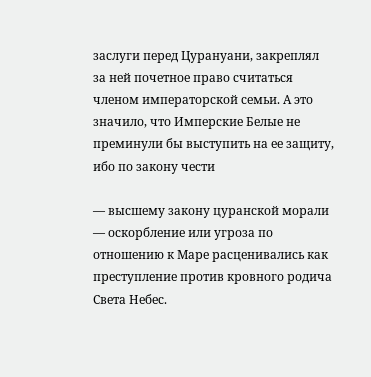заслуги перед Цурануани, закреплял за ней почетное право считаться членом императорской семьи. А это значило, что Имперские Белые не преминули бы выступить на ее защиту, ибо по закону чести

— высшему закону цуранской морали — оскорбление или угроза по отношению к Маре расценивались как преступление против кровного родича Света Небес.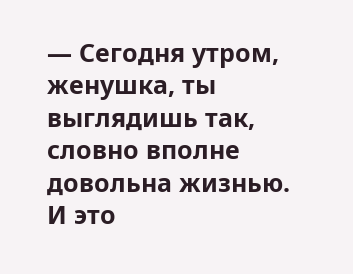— Сегодня утром, женушка, ты выглядишь так, словно вполне довольна жизнью. И это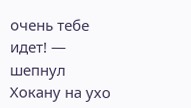очень тебе идет! — шепнул Хокану на ухо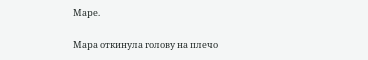Маре.

Мара откинула голову на плечо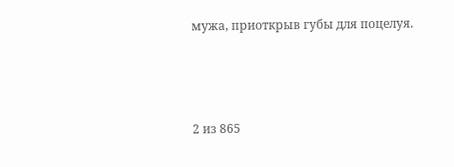мужа, приоткрыв губы для поцелуя.



2 из 865